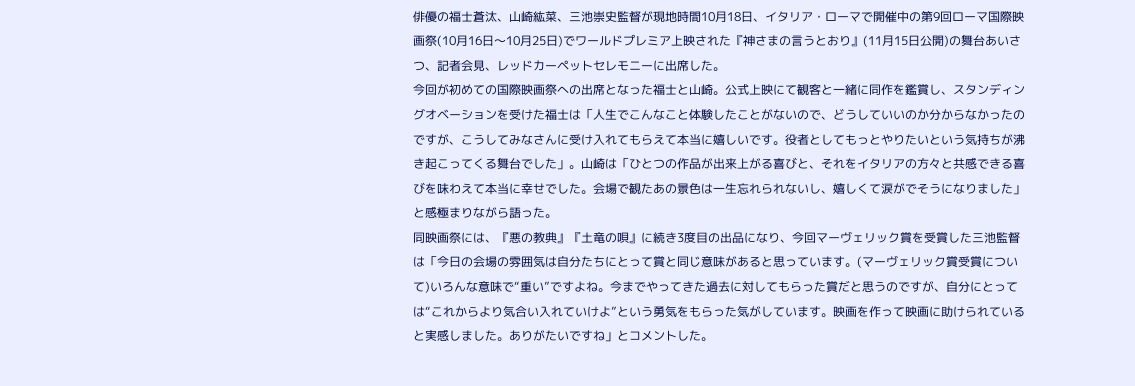俳優の福士蒼汰、山崎紘菜、三池崇史監督が現地時間10月18日、イタリア・ローマで開催中の第9回ローマ国際映画祭(10月16日〜10月25日)でワールドプレミア上映された『神さまの言うとおり』(11月15日公開)の舞台あいさつ、記者会見、レッドカーペットセレモニーに出席した。
今回が初めての国際映画祭への出席となった福士と山崎。公式上映にて観客と一緒に同作を鑑賞し、スタンディングオベーションを受けた福士は「人生でこんなこと体験したことがないので、どうしていいのか分からなかったのですが、こうしてみなさんに受け入れてもらえて本当に嬉しいです。役者としてもっとやりたいという気持ちが沸き起こってくる舞台でした」。山崎は「ひとつの作品が出来上がる喜びと、それをイタリアの方々と共感できる喜びを味わえて本当に幸せでした。会場で観たあの景色は一生忘れられないし、嬉しくて涙がでそうになりました」と感極まりながら語った。
同映画祭には、『悪の教典』『土竜の唄』に続き3度目の出品になり、今回マーヴェリック賞を受賞した三池監督は「今日の会場の雰囲気は自分たちにとって賞と同じ意味があると思っています。(マーヴェリック賞受賞について)いろんな意味で“重い”ですよね。今までやってきた過去に対してもらった賞だと思うのですが、自分にとっては“これからより気合い入れていけよ”という勇気をもらった気がしています。映画を作って映画に助けられていると実感しました。ありがたいですね」とコメントした。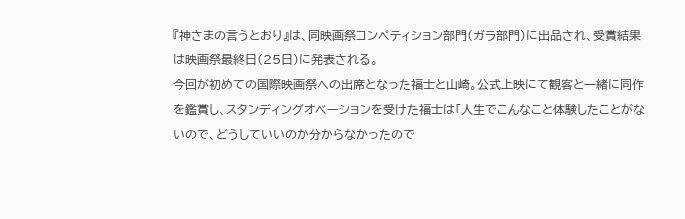『神さまの言うとおり』は、同映画祭コンペティション部門(ガラ部門)に出品され、受賞結果は映画祭最終日(25日)に発表される。
今回が初めての国際映画祭への出席となった福士と山崎。公式上映にて観客と一緒に同作を鑑賞し、スタンディングオベーションを受けた福士は「人生でこんなこと体験したことがないので、どうしていいのか分からなかったので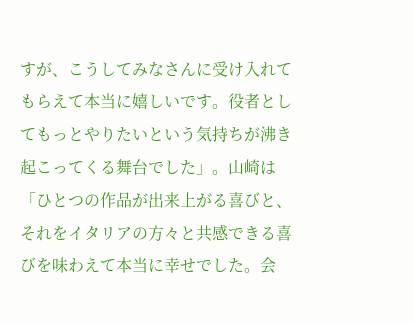すが、こうしてみなさんに受け入れてもらえて本当に嬉しいです。役者としてもっとやりたいという気持ちが沸き起こってくる舞台でした」。山崎は「ひとつの作品が出来上がる喜びと、それをイタリアの方々と共感できる喜びを味わえて本当に幸せでした。会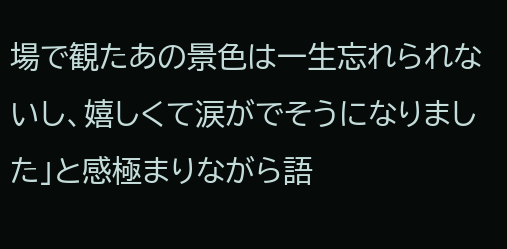場で観たあの景色は一生忘れられないし、嬉しくて涙がでそうになりました」と感極まりながら語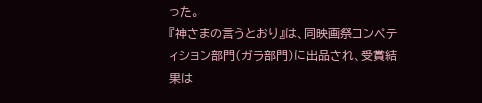った。
『神さまの言うとおり』は、同映画祭コンペティション部門(ガラ部門)に出品され、受賞結果は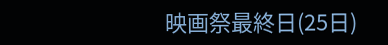映画祭最終日(25日)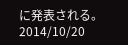に発表される。
2014/10/20